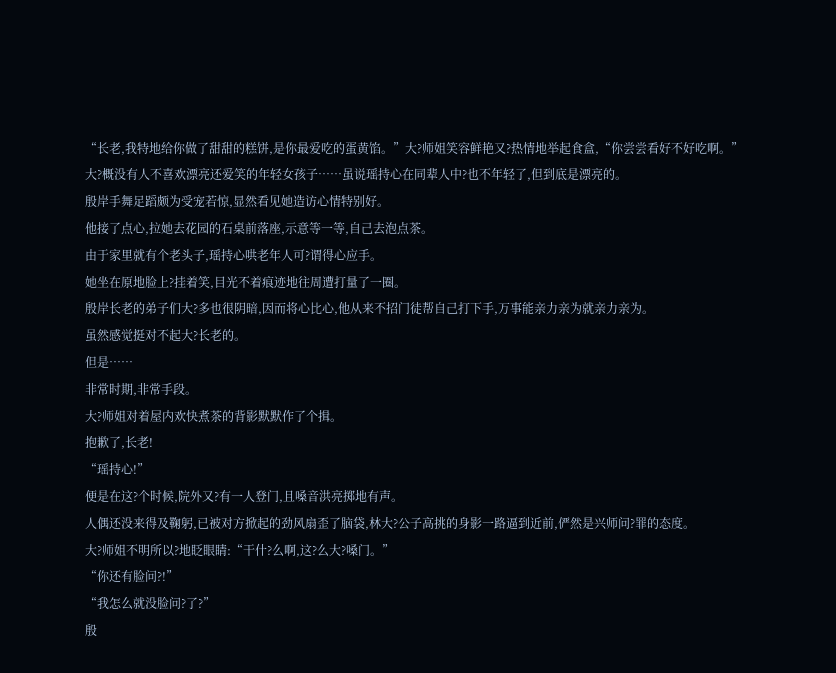“长老,我特地给你做了甜甜的糕饼,是你最爱吃的蛋黄馅。”大?师姐笑容鲜艳又?热情地举起食盒,“你尝尝看好不好吃啊。”
大?概没有人不喜欢漂亮还爱笑的年轻女孩子……虽说瑶持心在同辈人中?也不年轻了,但到底是漂亮的。
殷岸手舞足蹈颇为受宠若惊,显然看见她造访心情特别好。
他接了点心,拉她去花园的石桌前落座,示意等一等,自己去泡点茶。
由于家里就有个老头子,瑶持心哄老年人可?谓得心应手。
她坐在原地脸上?挂着笑,目光不着痕迹地往周遭打量了一圈。
殷岸长老的弟子们大?多也很阴暗,因而将心比心,他从来不招门徒帮自己打下手,万事能亲力亲为就亲力亲为。
虽然感觉挺对不起大?长老的。
但是……
非常时期,非常手段。
大?师姐对着屋内欢快煮茶的背影默默作了个揖。
抱歉了,长老!
“瑶持心!”
便是在这?个时候,院外又?有一人登门,且嗓音洪亮掷地有声。
人偶还没来得及鞠躬,已被对方掀起的劲风扇歪了脑袋,林大?公子高挑的身影一路逼到近前,俨然是兴师问?罪的态度。
大?师姐不明所以?地眨眼睛:“干什?么啊,这?么大?嗓门。”
“你还有脸问?!”
“我怎么就没脸问?了?”
殷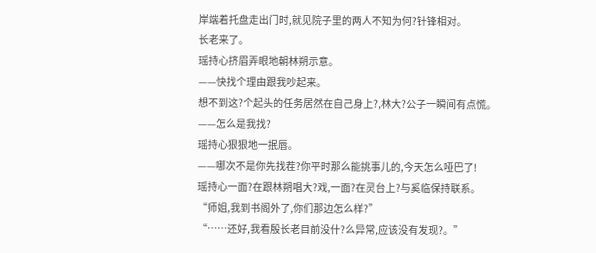岸端着托盘走出门时,就见院子里的两人不知为何?针锋相对。
长老来了。
瑶持心挤眉弄眼地朝林朔示意。
——快找个理由跟我吵起来。
想不到这?个起头的任务居然在自己身上?,林大?公子一瞬间有点慌。
——怎么是我找?
瑶持心狠狠地一抿唇。
——哪次不是你先找茬?你平时那么能挑事儿的,今天怎么哑巴了!
瑶持心一面?在跟林朔唱大?戏,一面?在灵台上?与奚临保持联系。
“师姐,我到书阁外了,你们那边怎么样?”
“……还好,我看殷长老目前没什?么异常,应该没有发现?。”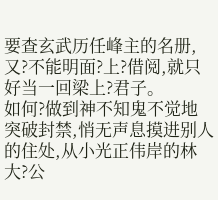要查玄武历任峰主的名册,又?不能明面?上?借阅,就只好当一回梁上?君子。
如何?做到神不知鬼不觉地突破封禁,悄无声息摸进别人的住处,从小光正伟岸的林大?公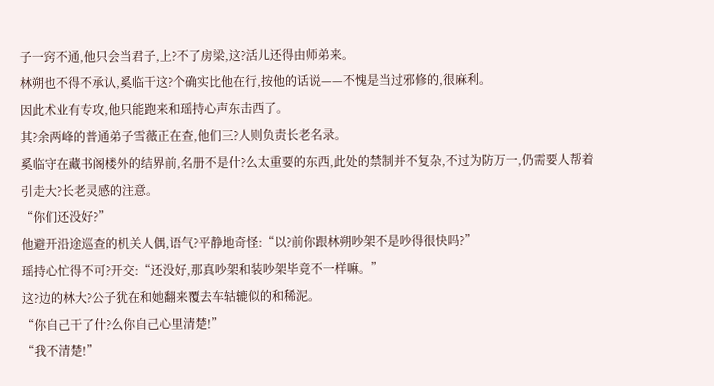子一窍不通,他只会当君子,上?不了房梁,这?活儿还得由师弟来。
林朔也不得不承认,奚临干这?个确实比他在行,按他的话说——不愧是当过邪修的,很麻利。
因此术业有专攻,他只能跑来和瑶持心声东击西了。
其?余两峰的普通弟子雪薇正在查,他们三?人则负责长老名录。
奚临守在藏书阁楼外的结界前,名册不是什?么太重要的东西,此处的禁制并不复杂,不过为防万一,仍需要人帮着引走大?长老灵感的注意。
“你们还没好?”
他避开沿途巡查的机关人偶,语气?平静地奇怪:“以?前你跟林朔吵架不是吵得很快吗?”
瑶持心忙得不可?开交:“还没好,那真吵架和装吵架毕竟不一样嘛。”
这?边的林大?公子犹在和她翻来覆去车轱辘似的和稀泥。
“你自己干了什?么你自己心里清楚!”
“我不清楚!”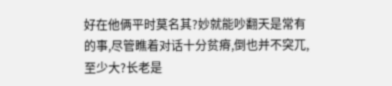好在他俩平时莫名其?妙就能吵翻天是常有的事,尽管瞧着对话十分贫瘠,倒也并不突兀,至少大?长老是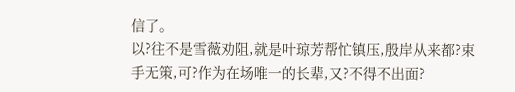信了。
以?往不是雪薇劝阻,就是叶琼芳帮忙镇压,殷岸从来都?束手无策,可?作为在场唯一的长辈,又?不得不出面?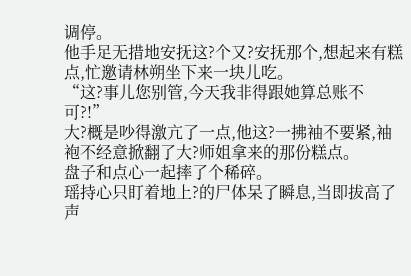调停。
他手足无措地安抚这?个又?安抚那个,想起来有糕点,忙邀请林朔坐下来一块儿吃。
“这?事儿您别管,今天我非得跟她算总账不可?!”
大?概是吵得激亢了一点,他这?一拂袖不要紧,袖袍不经意掀翻了大?师姐拿来的那份糕点。
盘子和点心一起摔了个稀碎。
瑶持心只盯着地上?的尸体呆了瞬息,当即拔高了声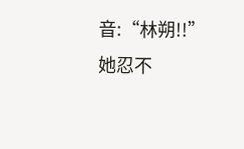音:“林朔!!”
她忍不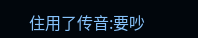住用了传音:要吵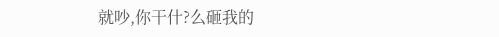就吵,你干什?么砸我的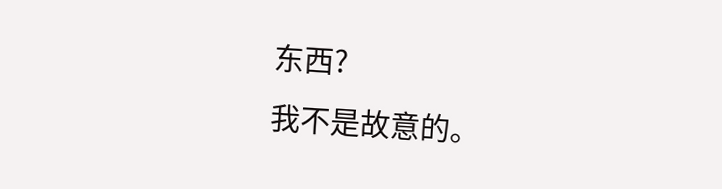东西?
我不是故意的。